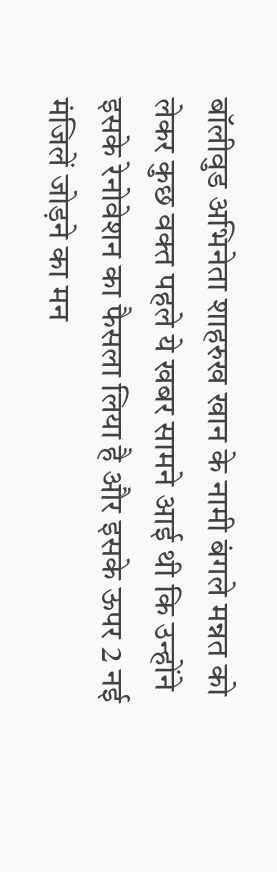बॉलीवुड अभिनेता शाहरुख खान के नामी बंगले मन्नत को लेकर कुछ वक्त पहले ये खबर सामने आई थी कि उन्होंने इसके रेनोवेशन का फैसला लिया है और इसके ऊपर 2 नई मंजिलें जोड़ने का मन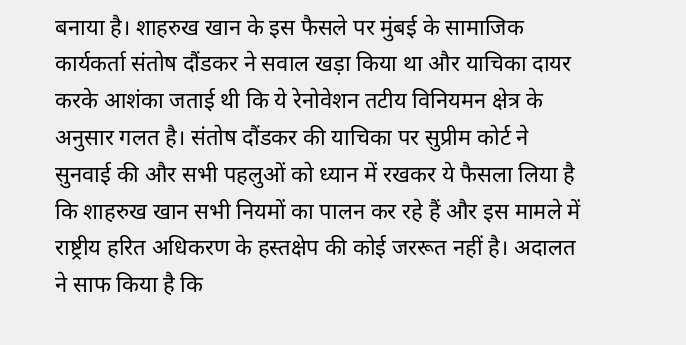बनाया है। शाहरुख खान के इस फैसले पर मुंबई के सामाजिक कार्यकर्ता संतोष दौंडकर ने सवाल खड़ा किया था और याचिका दायर करके आशंका जताई थी कि ये रेनोवेशन तटीय विनियमन क्षेत्र के अनुसार गलत है। संतोष दौंडकर की याचिका पर सुप्रीम कोर्ट ने सुनवाई की और सभी पहलुओं को ध्यान में रखकर ये फैसला लिया है कि शाहरुख खान सभी नियमों का पालन कर रहे हैं और इस मामले में राष्ट्रीय हरित अधिकरण के हस्तक्षेप की कोई जररूत नहीं है। अदालत ने साफ किया है कि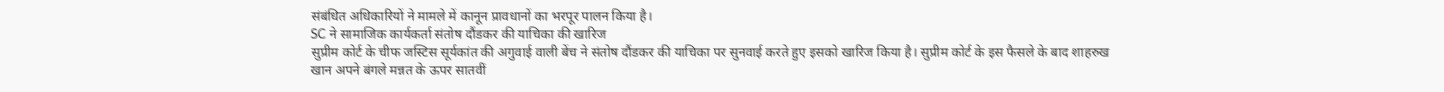संबंधित अधिकारियों ने मामले में कानून प्रावधानों का भरपूर पालन किया है।
SC ने सामाजिक कार्यकर्ता संतोष दौंडकर की याचिका की खारिज
सुप्रीम कोर्ट के चीफ जस्टिस सूर्यकांत की अगुवाई वाली बेंच ने संतोष दौंडकर की याचिका पर सुनवाई करते हुए इसको खारिज किया है। सुप्रीम कोर्ट के इस फैसले के बाद शाहरुख खान अपने बंगले मन्नत के ऊपर सातवीं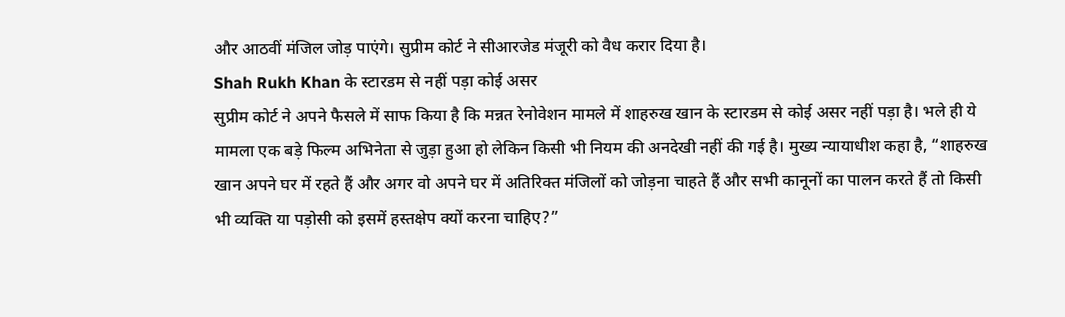और आठवीं मंजिल जोड़ पाएंगे। सुप्रीम कोर्ट ने सीआरजेड मंजूरी को वैध करार दिया है।
Shah Rukh Khan के स्टारडम से नहीं पड़ा कोई असर
सुप्रीम कोर्ट ने अपने फैसले में साफ किया है कि मन्नत रेनोवेशन मामले में शाहरुख खान के स्टारडम से कोई असर नहीं पड़ा है। भले ही ये मामला एक बड़े फिल्म अभिनेता से जुड़ा हुआ हो लेकिन किसी भी नियम की अनदेखी नहीं की गई है। मुख्य न्यायाधीश कहा है, “शाहरुख खान अपने घर में रहते हैं और अगर वो अपने घर में अतिरिक्त मंजिलों को जोड़ना चाहते हैं और सभी कानूनों का पालन करते हैं तो किसी भी व्यक्ति या पड़ोसी को इसमें हस्तक्षेप क्यों करना चाहिए?”